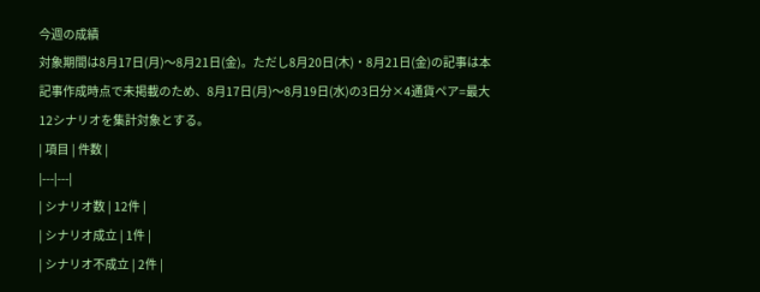今週の成績
対象期間は8月17日(月)〜8月21日(金)。ただし8月20日(木)・8月21日(金)の記事は本記事作成時点で未掲載のため、8月17日(月)〜8月19日(水)の3日分×4通貨ペア=最大12シナリオを集計対象とする。
| 項目 | 件数 |
|---|---|
| シナリオ数 | 12件 |
| シナリオ成立 | 1件 |
| シナリオ不成立 | 2件 |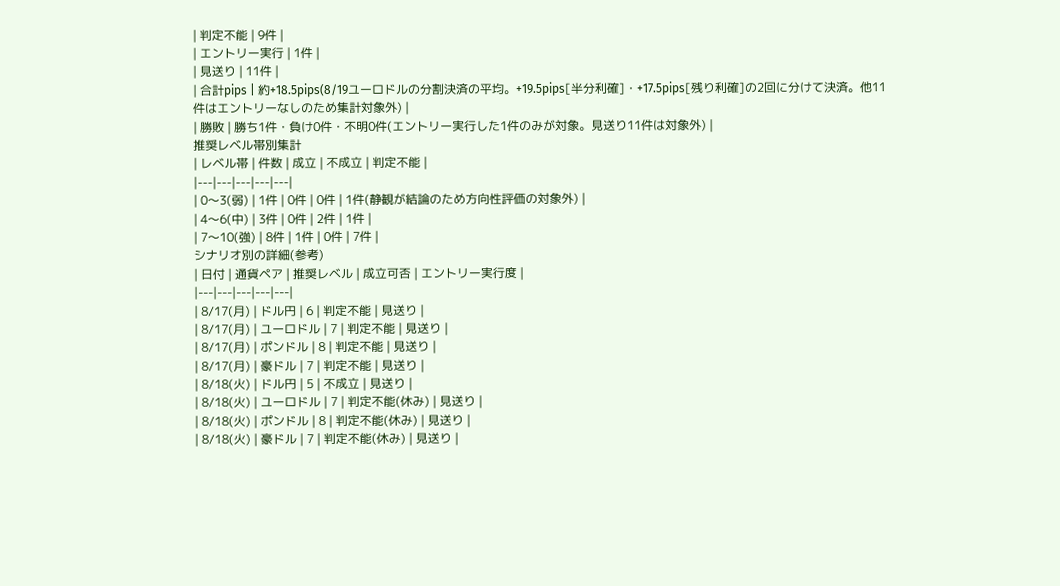| 判定不能 | 9件 |
| エントリー実行 | 1件 |
| 見送り | 11件 |
| 合計pips | 約+18.5pips(8/19ユーロドルの分割決済の平均。+19.5pips[半分利確]・+17.5pips[残り利確]の2回に分けて決済。他11件はエントリーなしのため集計対象外) |
| 勝敗 | 勝ち1件・負け0件・不明0件(エントリー実行した1件のみが対象。見送り11件は対象外) |
推奨レベル帯別集計
| レベル帯 | 件数 | 成立 | 不成立 | 判定不能 |
|---|---|---|---|---|
| 0〜3(弱) | 1件 | 0件 | 0件 | 1件(静観が結論のため方向性評価の対象外) |
| 4〜6(中) | 3件 | 0件 | 2件 | 1件 |
| 7〜10(強) | 8件 | 1件 | 0件 | 7件 |
シナリオ別の詳細(参考)
| 日付 | 通貨ペア | 推奨レベル | 成立可否 | エントリー実行度 |
|---|---|---|---|---|
| 8/17(月) | ドル円 | 6 | 判定不能 | 見送り |
| 8/17(月) | ユーロドル | 7 | 判定不能 | 見送り |
| 8/17(月) | ポンドル | 8 | 判定不能 | 見送り |
| 8/17(月) | 豪ドル | 7 | 判定不能 | 見送り |
| 8/18(火) | ドル円 | 5 | 不成立 | 見送り |
| 8/18(火) | ユーロドル | 7 | 判定不能(休み) | 見送り |
| 8/18(火) | ポンドル | 8 | 判定不能(休み) | 見送り |
| 8/18(火) | 豪ドル | 7 | 判定不能(休み) | 見送り |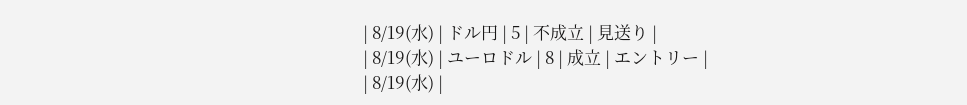| 8/19(水) | ドル円 | 5 | 不成立 | 見送り |
| 8/19(水) | ユーロドル | 8 | 成立 | エントリー |
| 8/19(水) |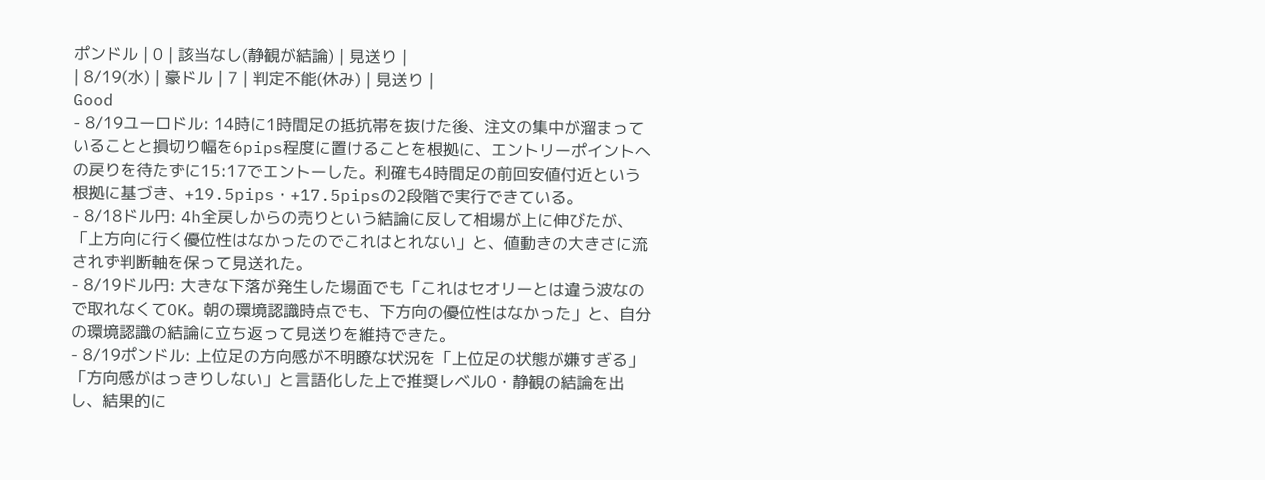ポンドル | 0 | 該当なし(静観が結論) | 見送り |
| 8/19(水) | 豪ドル | 7 | 判定不能(休み) | 見送り |
Good
- 8/19ユーロドル: 14時に1時間足の抵抗帯を抜けた後、注文の集中が溜まっていることと損切り幅を6pips程度に置けることを根拠に、エントリーポイントへの戻りを待たずに15:17でエントーした。利確も4時間足の前回安値付近という根拠に基づき、+19.5pips・+17.5pipsの2段階で実行できている。
- 8/18ドル円: 4h全戻しからの売りという結論に反して相場が上に伸びたが、「上方向に行く優位性はなかったのでこれはとれない」と、値動きの大きさに流されず判断軸を保って見送れた。
- 8/19ドル円: 大きな下落が発生した場面でも「これはセオリーとは違う波なので取れなくてOK。朝の環境認識時点でも、下方向の優位性はなかった」と、自分の環境認識の結論に立ち返って見送りを維持できた。
- 8/19ポンドル: 上位足の方向感が不明瞭な状況を「上位足の状態が嫌すぎる」「方向感がはっきりしない」と言語化した上で推奨レベル0・静観の結論を出し、結果的に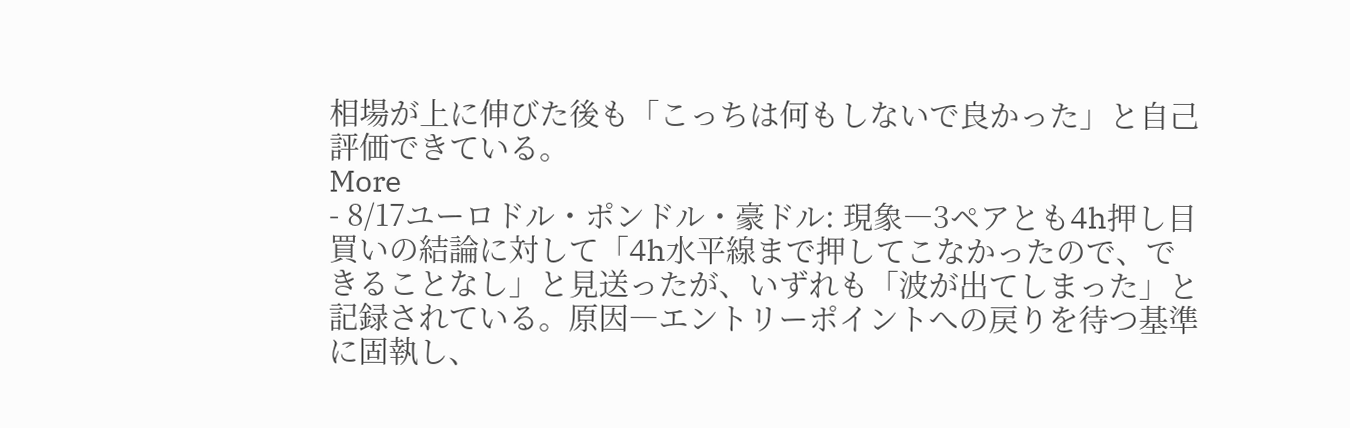相場が上に伸びた後も「こっちは何もしないで良かった」と自己評価できている。
More
- 8/17ユーロドル・ポンドル・豪ドル: 現象―3ペアとも4h押し目買いの結論に対して「4h水平線まで押してこなかったので、できることなし」と見送ったが、いずれも「波が出てしまった」と記録されている。原因―エントリーポイントへの戻りを待つ基準に固執し、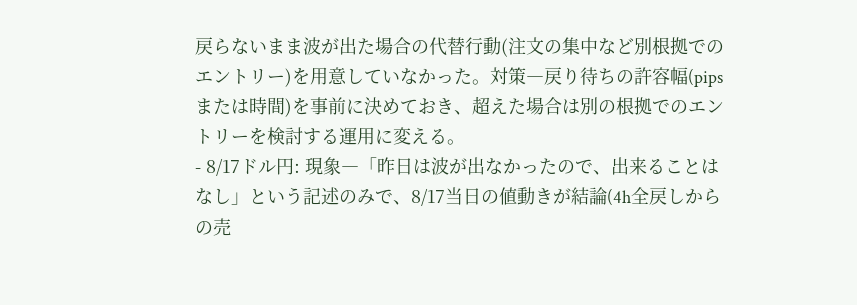戻らないまま波が出た場合の代替行動(注文の集中など別根拠でのエントリー)を用意していなかった。対策―戻り待ちの許容幅(pipsまたは時間)を事前に決めておき、超えた場合は別の根拠でのエントリーを検討する運用に変える。
- 8/17ドル円: 現象―「昨日は波が出なかったので、出来ることはなし」という記述のみで、8/17当日の値動きが結論(4h全戻しからの売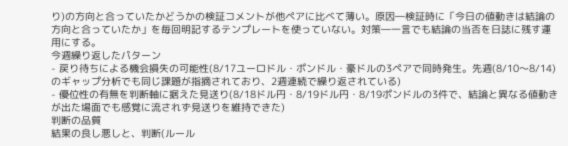り)の方向と合っていたかどうかの検証コメントが他ペアに比べて薄い。原因―検証時に「今日の値動きは結論の方向と合っていたか」を毎回明記するテンプレートを使っていない。対策―一言でも結論の当否を日誌に残す運用にする。
今週繰り返したパターン
- 戻り待ちによる機会損失の可能性(8/17ユーロドル・ポンドル・豪ドルの3ペアで同時発生。先週(8/10〜8/14)のギャップ分析でも同じ課題が指摘されており、2週連続で繰り返されている)
- 優位性の有無を判断軸に据えた見送り(8/18ドル円・8/19ドル円・8/19ポンドルの3件で、結論と異なる値動きが出た場面でも感覚に流されず見送りを維持できた)
判断の品質
結果の良し悪しと、判断(ルール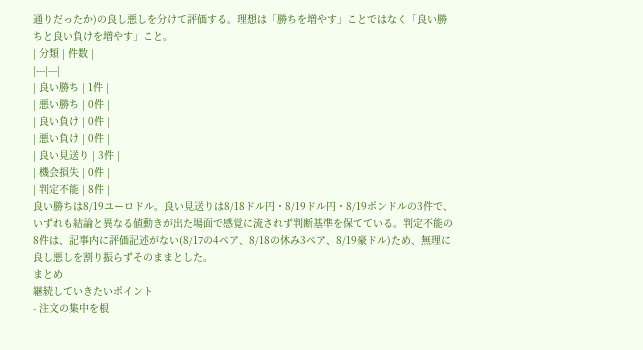通りだったか)の良し悪しを分けて評価する。理想は「勝ちを増やす」ことではなく「良い勝ちと良い負けを増やす」こと。
| 分類 | 件数 |
|---|---|
| 良い勝ち | 1件 |
| 悪い勝ち | 0件 |
| 良い負け | 0件 |
| 悪い負け | 0件 |
| 良い見送り | 3件 |
| 機会損失 | 0件 |
| 判定不能 | 8件 |
良い勝ちは8/19ユーロドル。良い見送りは8/18ドル円・8/19ドル円・8/19ポンドルの3件で、いずれも結論と異なる値動きが出た場面で感覚に流されず判断基準を保てている。判定不能の8件は、記事内に評価記述がない(8/17の4ペア、8/18の休み3ペア、8/19豪ドル)ため、無理に良し悪しを割り振らずそのままとした。
まとめ
継続していきたいポイント
- 注文の集中を根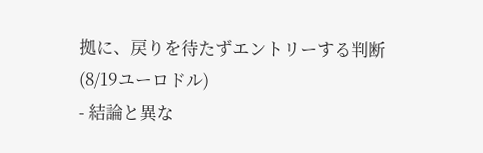拠に、戻りを待たずエントリーする判断(8/19ユーロドル)
- 結論と異な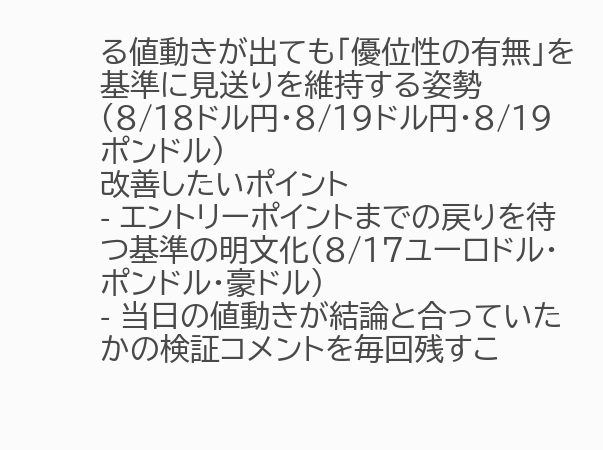る値動きが出ても「優位性の有無」を基準に見送りを維持する姿勢(8/18ドル円・8/19ドル円・8/19ポンドル)
改善したいポイント
- エントリーポイントまでの戻りを待つ基準の明文化(8/17ユーロドル・ポンドル・豪ドル)
- 当日の値動きが結論と合っていたかの検証コメントを毎回残すこ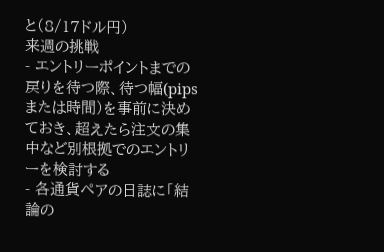と(8/17ドル円)
来週の挑戦
- エントリーポイントまでの戻りを待つ際、待つ幅(pipsまたは時間)を事前に決めておき、超えたら注文の集中など別根拠でのエントリーを検討する
- 各通貨ペアの日誌に「結論の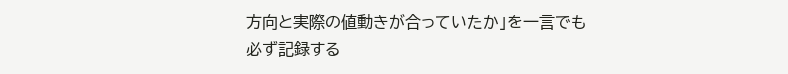方向と実際の値動きが合っていたか」を一言でも必ず記録する